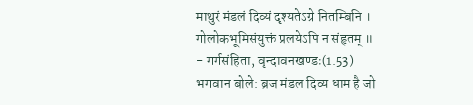माथुरं मंडलं दिव्यं दृश्यतेऽग्रे नितम्बिनि ।
गोलोकभूमिसंयुक्तं प्रलयेऽपि न संहृतम् ॥
- गर्गसंहिता, वृन्दावनखण्डः(1.53)
भगवान बोले: ब्रज मंडल दिव्य धाम है जो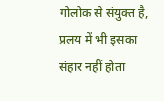गोलोक से संयुक्त है, प्रलय में भी इसका संहार नहीं होता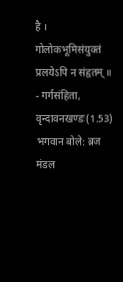है ।
गोलोकभूमिसंयुक्तं प्रलयेऽपि न संहृतम् ॥
- गर्गसंहिता, वृन्दावनखण्डः(1.53)
भगवान बोले: ब्रज मंडल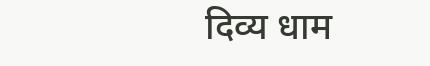दिव्य धाम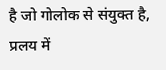है जो गोलोक से संयुक्त है, प्रलय में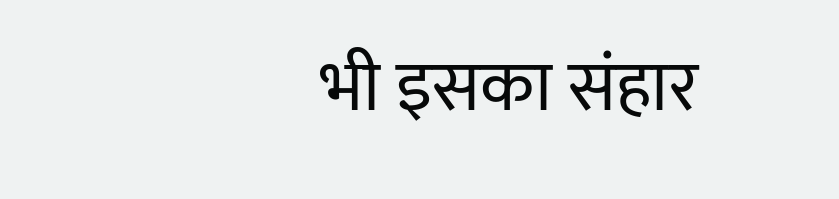भी इसका संहार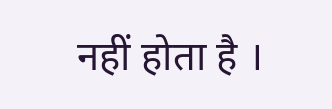नहीं होता है ।